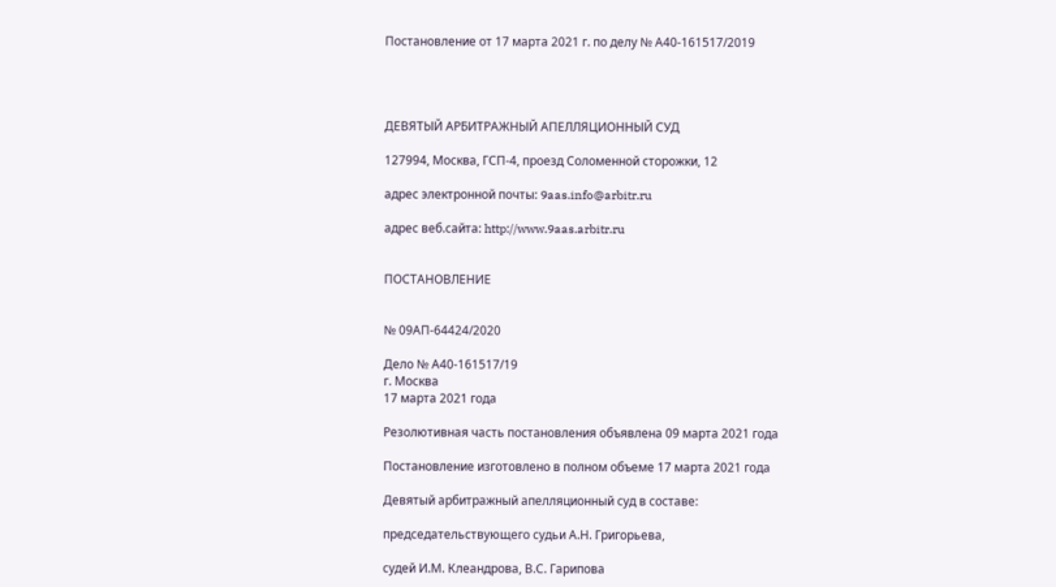Постановление от 17 марта 2021 г. по делу № А40-161517/2019




ДЕВЯТЫЙ АРБИТРАЖНЫЙ АПЕЛЛЯЦИОННЫЙ СУД

127994, Москва, ГСП-4, проезд Соломенной cторожки, 12

адрес электронной почты: 9aas.info@arbitr.ru

адрес веб.сайта: http://www.9aas.arbitr.ru


ПОСТАНОВЛЕНИЕ


№ 09АП-64424/2020

Дело № А40-161517/19
г. Москва
17 марта 2021 года

Резолютивная часть постановления объявлена 09 марта 2021 года

Постановление изготовлено в полном объеме 17 марта 2021 года

Девятый арбитражный апелляционный суд в составе:

председательствующего судьи А.Н. Григорьева,

судей И.М. Клеандрова, В.С. Гарипова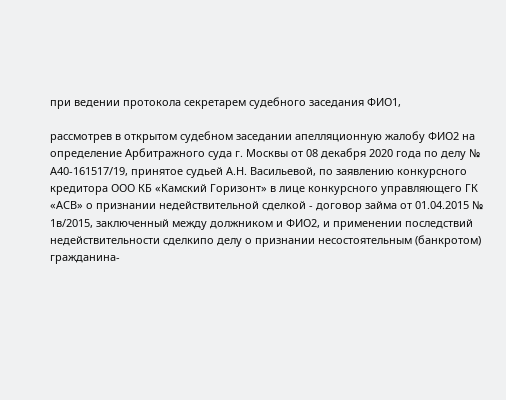при ведении протокола секретарем судебного заседания ФИО1,

рассмотрев в открытом судебном заседании апелляционную жалобу ФИО2 на определение Арбитражного суда г. Москвы от 08 декабря 2020 года по делу № А40-161517/19, принятое судьей А.Н. Васильевой, по заявлению конкурсного кредитора ООО КБ «Камский Горизонт» в лице конкурсного управляющего ГК «АСВ» о признании недействительной сделкой - договор займа от 01.04.2015 № 1в/2015, заключенный между должником и ФИО2, и применении последствий недействительности сделкипо делу о признании несостоятельным (банкротом) гражданина-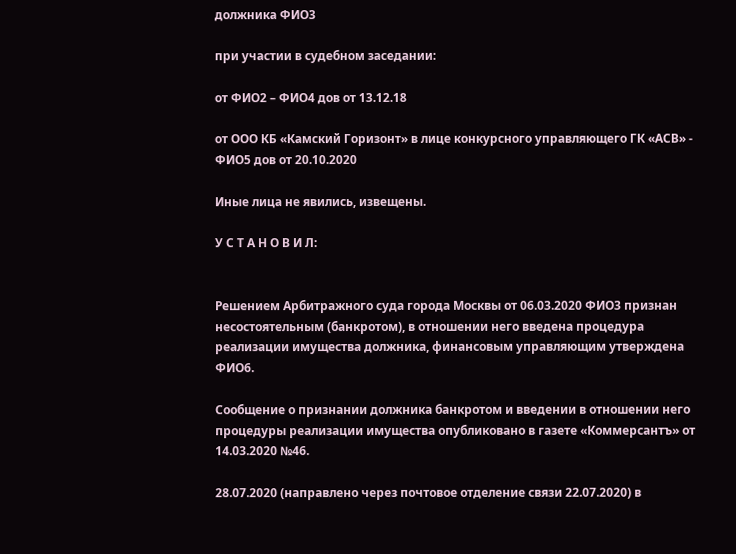должника ФИО3

при участии в судебном заседании:

от ФИО2 – ФИО4 дов от 13.12.18

от ООО КБ «Камский Горизонт» в лице конкурсного управляющего ГК «АСВ» - ФИО5 дов от 20.10.2020

Иные лица не явились, извещены.

У С Т А Н О В И Л:


Решением Арбитражного суда города Москвы от 06.03.2020 ФИО3 признан несостоятельным (банкротом), в отношении него введена процедура реализации имущества должника, финансовым управляющим утверждена ФИО6.

Сообщение о признании должника банкротом и введении в отношении него процедуры реализации имущества опубликовано в газете «Коммерсантъ» от 14.03.2020 №46.

28.07.2020 (направлено через почтовое отделение связи 22.07.2020) в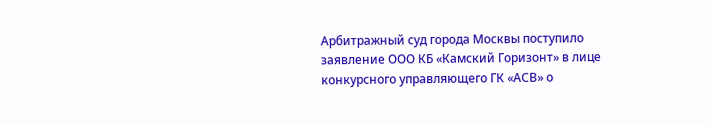Арбитражный суд города Москвы поступило заявление ООО КБ «Камский Горизонт» в лице конкурсного управляющего ГК «АСВ» о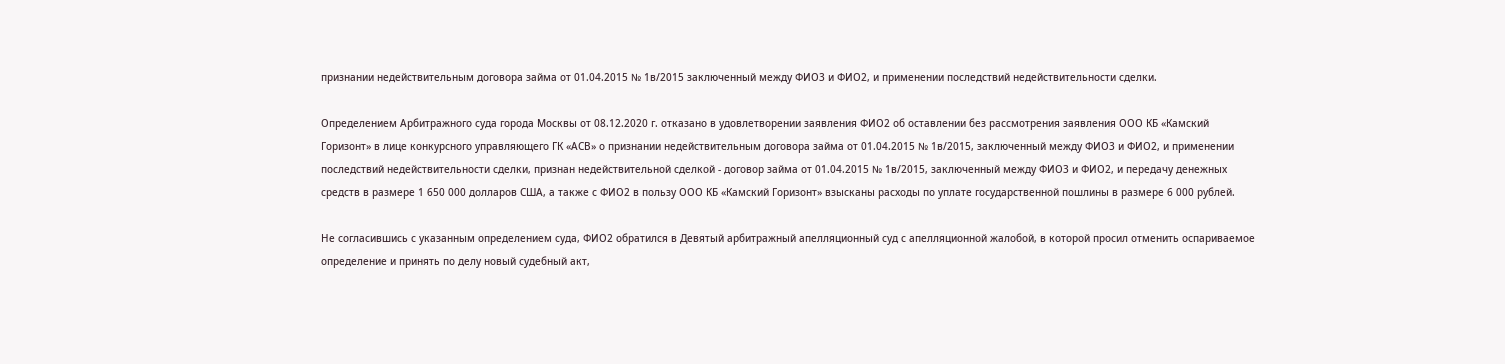признании недействительным договора займа от 01.04.2015 № 1в/2015 заключенный между ФИО3 и ФИО2, и применении последствий недействительности сделки.

Определением Арбитражного суда города Москвы от 08.12.2020 г. отказано в удовлетворении заявления ФИО2 об оставлении без рассмотрения заявления ООО КБ «Камский Горизонт» в лице конкурсного управляющего ГК «АСВ» о признании недействительным договора займа от 01.04.2015 № 1в/2015, заключенный между ФИО3 и ФИО2, и применении последствий недействительности сделки, признан недействительной сделкой - договор займа от 01.04.2015 № 1в/2015, заключенный между ФИО3 и ФИО2, и передачу денежных средств в размере 1 650 000 долларов США, а также с ФИО2 в пользу ООО КБ «Камский Горизонт» взысканы расходы по уплате государственной пошлины в размере 6 000 рублей.

Не согласившись с указанным определением суда, ФИО2 обратился в Девятый арбитражный апелляционный суд с апелляционной жалобой, в которой просил отменить оспариваемое определение и принять по делу новый судебный акт,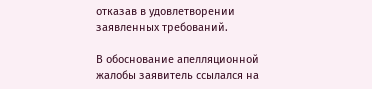отказав в удовлетворении заявленных требований.

В обоснование апелляционной жалобы заявитель ссылался на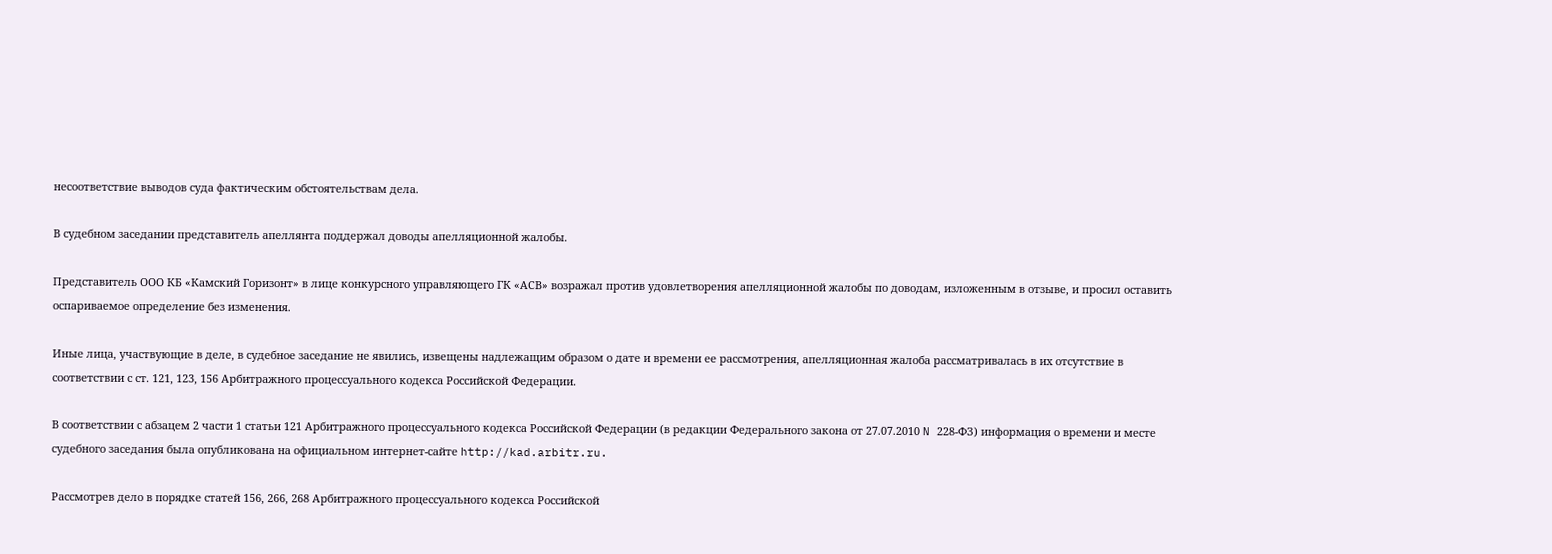несоответствие выводов суда фактическим обстоятельствам дела.

В судебном заседании представитель апеллянта поддержал доводы апелляционной жалобы.

Представитель ООО КБ «Камский Горизонт» в лице конкурсного управляющего ГК «АСВ» возражал против удовлетворения апелляционной жалобы по доводам, изложенным в отзыве, и просил оставить оспариваемое определение без изменения.

Иные лица, участвующие в деле, в судебное заседание не явились, извещены надлежащим образом о дате и времени ее рассмотрения, апелляционная жалоба рассматривалась в их отсутствие в соответствии с ст. 121, 123, 156 Арбитражного процессуального кодекса Российской Федерации.

В соответствии с абзацем 2 части 1 статьи 121 Арбитражного процессуального кодекса Российской Федерации (в редакции Федерального закона от 27.07.2010 N 228-ФЗ) информация о времени и месте судебного заседания была опубликована на официальном интернет-сайте http://kad.arbitr.ru.

Рассмотрев дело в порядке статей 156, 266, 268 Арбитражного процессуального кодекса Российской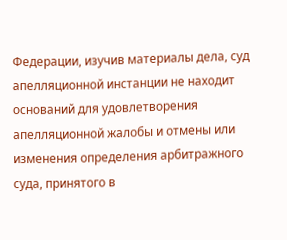Федерации, изучив материалы дела, суд апелляционной инстанции не находит оснований для удовлетворения апелляционной жалобы и отмены или изменения определения арбитражного суда, принятого в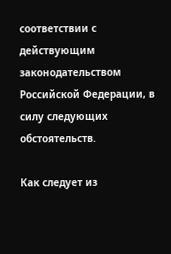соответствии с действующим законодательством Российской Федерации, в силу следующих обстоятельств.

Как следует из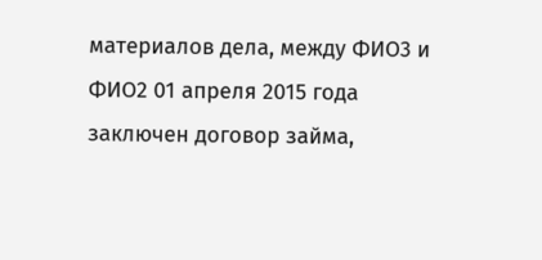материалов дела, между ФИО3 и ФИО2 01 апреля 2015 года заключен договор займа,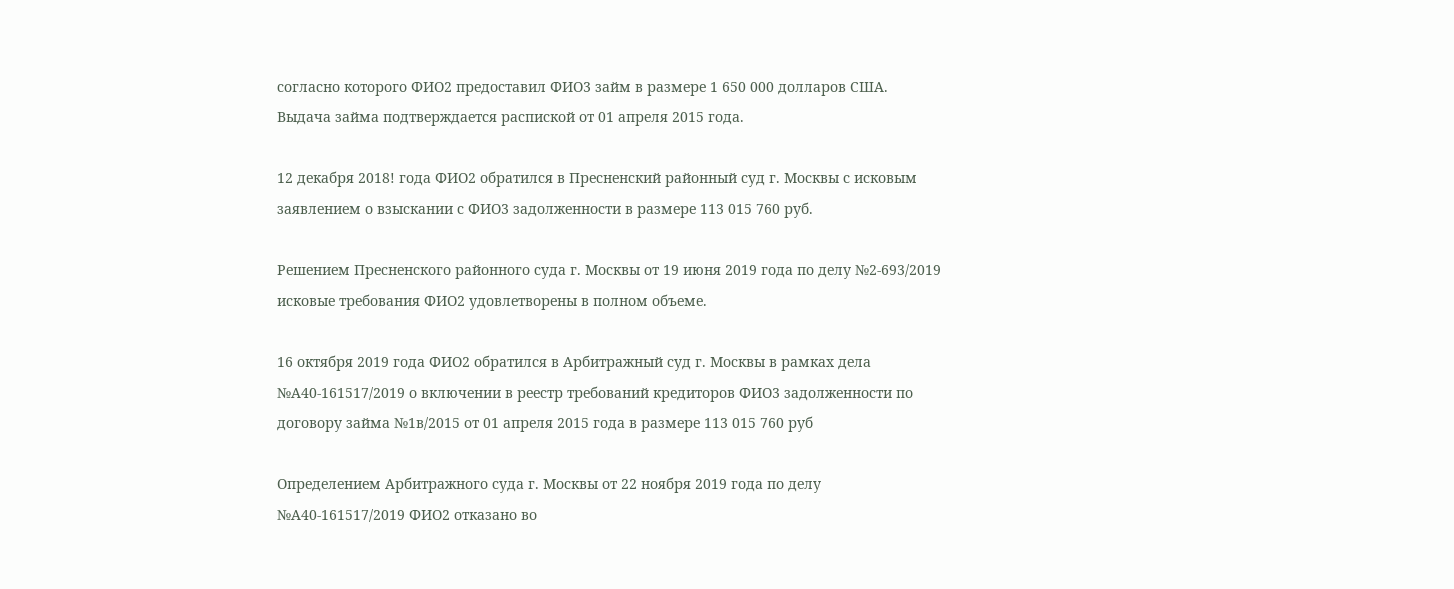согласно которого ФИО2 предоставил ФИО3 займ в размере 1 650 000 долларов США. Выдача займа подтверждается распиской от 01 апреля 2015 года.

12 декабря 2018! года ФИО2 обратился в Пресненский районный суд г. Москвы с исковым заявлением о взыскании с ФИО3 задолженности в размере 113 015 760 руб.

Решением Пресненского районного суда г. Москвы от 19 июня 2019 года по делу №2-693/2019 исковые требования ФИО2 удовлетворены в полном объеме.

16 октября 2019 года ФИО2 обратился в Арбитражный суд г. Москвы в рамках дела №А40-161517/2019 о включении в реестр требований кредиторов ФИО3 задолженности по договору займа №1в/2015 от 01 апреля 2015 года в размере 113 015 760 руб

Определением Арбитражного суда г. Москвы от 22 ноября 2019 года по делу №А40-161517/2019 ФИО2 отказано во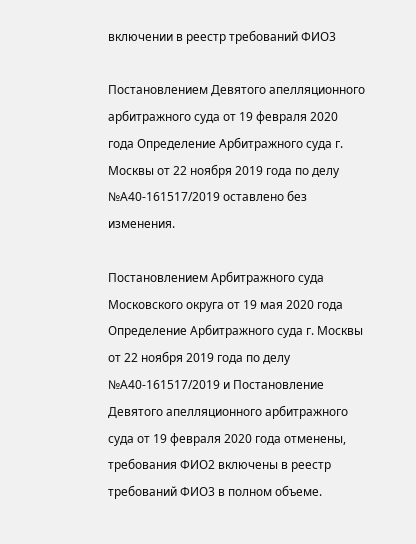включении в реестр требований ФИО3

Постановлением Девятого апелляционного арбитражного суда от 19 февраля 2020 года Определение Арбитражного суда г. Москвы от 22 ноября 2019 года по делу №А40-161517/2019 оставлено без изменения.

Постановлением Арбитражного суда Московского округа от 19 мая 2020 года Определение Арбитражного суда г. Москвы от 22 ноября 2019 года по делу №А40-161517/2019 и Постановление Девятого апелляционного арбитражного суда от 19 февраля 2020 года отменены, требования ФИО2 включены в реестр требований ФИО3 в полном объеме.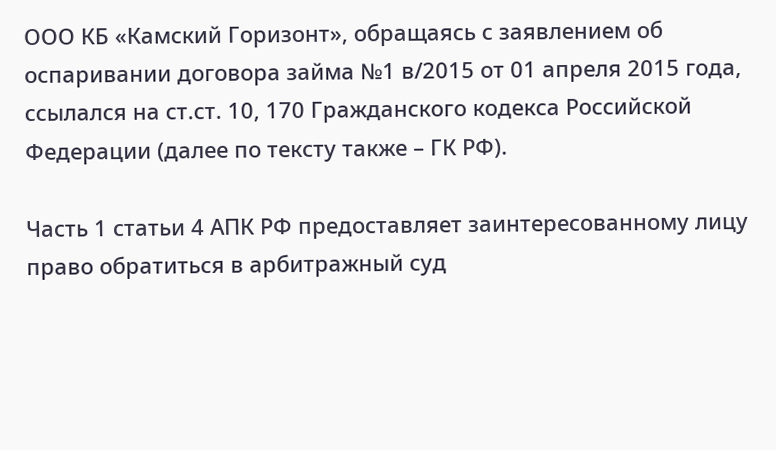ООО КБ «Камский Горизонт», обращаясь с заявлением об оспаривании договора займа №1 в/2015 от 01 апреля 2015 года, ссылался на ст.ст. 10, 170 Гражданского кодекса Российской Федерации (далее по тексту также – ГК РФ).

Часть 1 статьи 4 АПК РФ предоставляет заинтересованному лицу право обратиться в арбитражный суд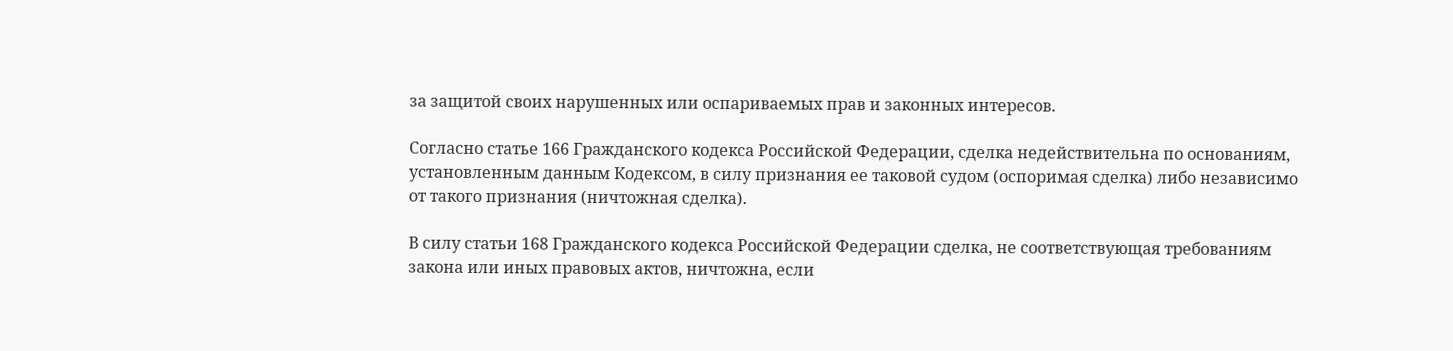за защитой своих нарушенных или оспариваемых прав и законных интересов.

Согласно статье 166 Гражданского кодекса Российской Федерации, сделка недействительна по основаниям, установленным данным Кодексом, в силу признания ее таковой судом (оспоримая сделка) либо независимо от такого признания (ничтожная сделка).

В силу статьи 168 Гражданского кодекса Российской Федерации сделка, не соответствующая требованиям закона или иных правовых актов, ничтожна, если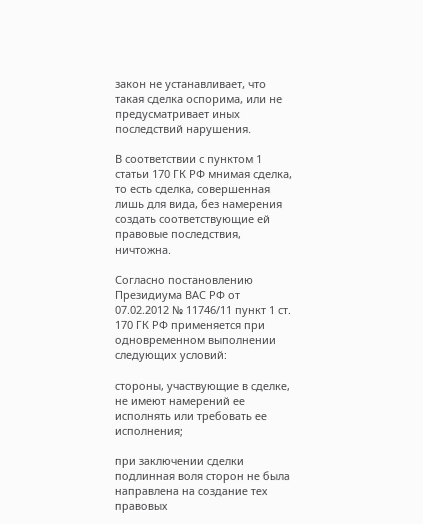закон не устанавливает, что такая сделка оспорима, или не предусматривает иных последствий нарушения.

В соответствии с пунктом 1 статьи 170 ГК РФ мнимая сделка, то есть сделка, совершенная лишь для вида, без намерения создать соответствующие ей правовые последствия, ничтожна.

Согласно постановлению Президиума ВАС РФ от 07.02.2012 № 11746/11 пункт 1 ст. 170 ГК РФ применяется при одновременном выполнении следующих условий:

стороны, участвующие в сделке, не имеют намерений ее исполнять или требовать ее исполнения;

при заключении сделки подлинная воля сторон не была направлена на создание тех правовых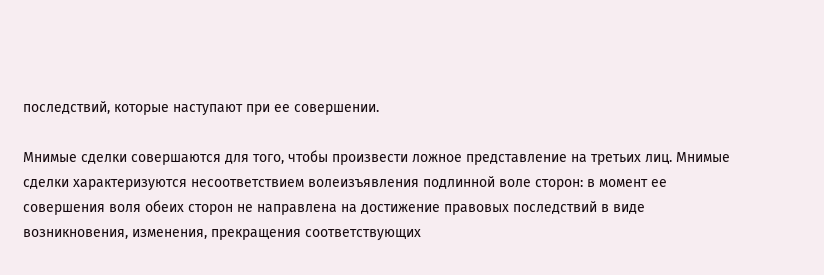последствий, которые наступают при ее совершении.

Мнимые сделки совершаются для того, чтобы произвести ложное представление на третьих лиц. Мнимые сделки характеризуются несоответствием волеизъявления подлинной воле сторон: в момент ее совершения воля обеих сторон не направлена на достижение правовых последствий в виде возникновения, изменения, прекращения соответствующих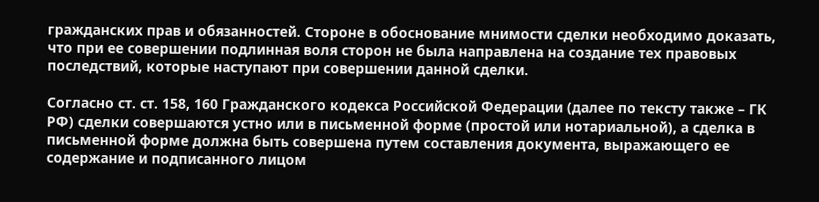гражданских прав и обязанностей. Стороне в обоснование мнимости сделки необходимо доказать, что при ее совершении подлинная воля сторон не была направлена на создание тех правовых последствий, которые наступают при совершении данной сделки.

Согласно ст. ст. 158, 160 Гражданского кодекса Российской Федерации (далее по тексту также – ГК РФ) сделки совершаются устно или в письменной форме (простой или нотариальной), а сделка в письменной форме должна быть совершена путем составления документа, выражающего ее содержание и подписанного лицом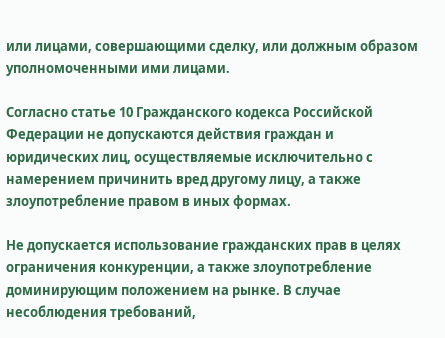или лицами, совершающими сделку, или должным образом уполномоченными ими лицами.

Согласно статье 10 Гражданского кодекса Российской Федерации не допускаются действия граждан и юридических лиц, осуществляемые исключительно с намерением причинить вред другому лицу, а также злоупотребление правом в иных формах.

Не допускается использование гражданских прав в целях ограничения конкуренции, а также злоупотребление доминирующим положением на рынке. В случае несоблюдения требований,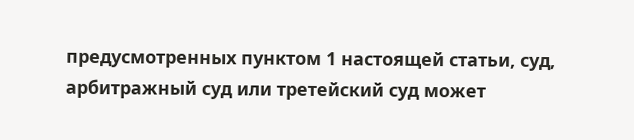предусмотренных пунктом 1 настоящей статьи, суд, арбитражный суд или третейский суд может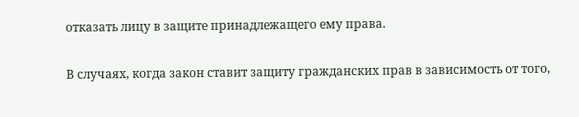отказать лицу в защите принадлежащего ему права.

В случаях, когда закон ставит защиту гражданских прав в зависимость от того,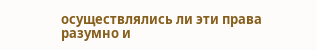осуществлялись ли эти права разумно и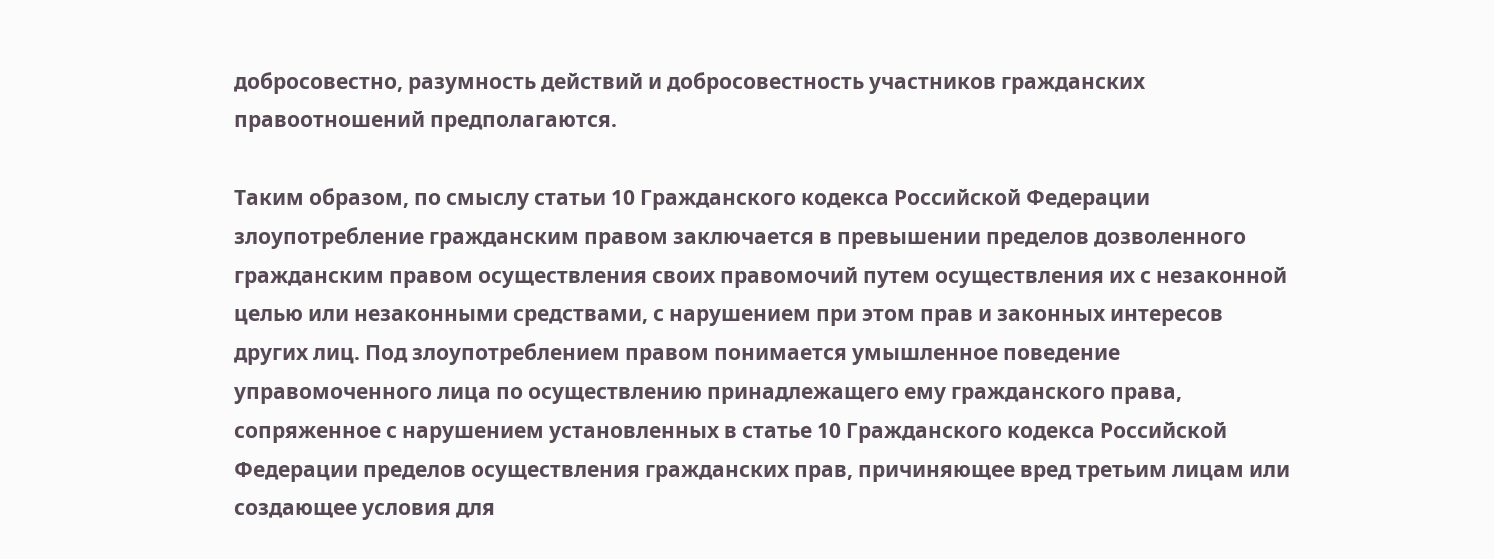добросовестно, разумность действий и добросовестность участников гражданских правоотношений предполагаются.

Таким образом, по смыслу статьи 10 Гражданского кодекса Российской Федерации злоупотребление гражданским правом заключается в превышении пределов дозволенного гражданским правом осуществления своих правомочий путем осуществления их с незаконной целью или незаконными средствами, с нарушением при этом прав и законных интересов других лиц. Под злоупотреблением правом понимается умышленное поведение управомоченного лица по осуществлению принадлежащего ему гражданского права, сопряженное с нарушением установленных в статье 10 Гражданского кодекса Российской Федерации пределов осуществления гражданских прав, причиняющее вред третьим лицам или создающее условия для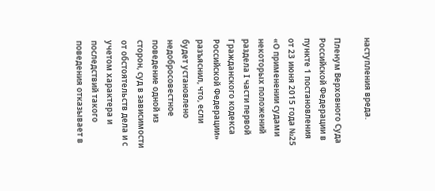наступления вреда.

Пленум Верховного Суда Российской Федерации в пункте 1 постановления от 23 июня 2015 года №25 «О применении судами некоторых положений раздела I части первой Гражданского кодекса Российской Федерации» разъяснил, что, если будет установлено недобросовестное поведение одной из сторон, суд в зависимости от обстоятельств дела и с учетом характера и последствий такого поведения отказывает в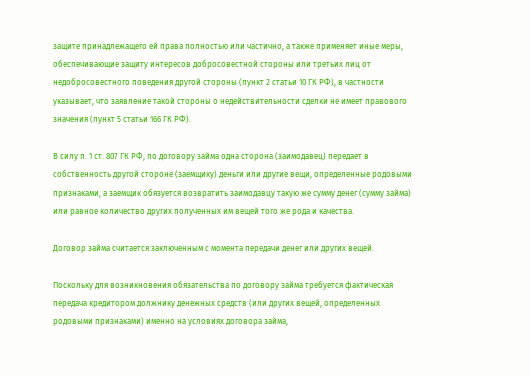защите принадлежащего ей права полностью или частично, а также применяет иные меры, обеспечивающие защиту интересов добросовестной стороны или третьих лиц от недобросовестного поведения другой стороны (пункт 2 статьи 10 ГК РФ), в частности указывает, что заявление такой стороны о недействительности сделки не имеет правового значения (пункт 5 статьи 166 ГК РФ).

В силу п. 1 ст. 807 ГК РФ, по договору займа одна сторона (заимодавец) передает в собственность другой стороне (заемщику) деньги или другие вещи, определенные родовыми признаками, а заемщик обязуется возвратить заимодавцу такую же сумму денег (сумму займа) или равное количество других полученных им вещей того же рода и качества.

Договор займа считается заключенным с момента передачи денег или других вещей.

Поскольку для возникновения обязательства по договору займа требуется фактическая передача кредитором должнику денежных средств (или других вещей, определенных родовыми признаками) именно на условиях договора займа,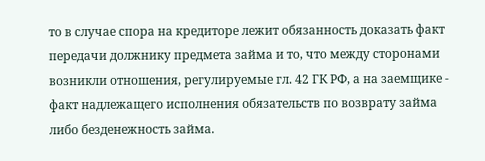то в случае спора на кредиторе лежит обязанность доказать факт передачи должнику предмета займа и то, что между сторонами возникли отношения, регулируемые гл. 42 ГК РФ, а на заемщике - факт надлежащего исполнения обязательств по возврату займа либо безденежность займа.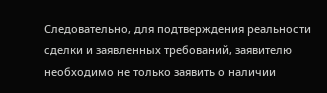Следовательно, для подтверждения реальности сделки и заявленных требований, заявителю необходимо не только заявить о наличии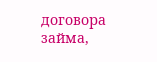договора займа,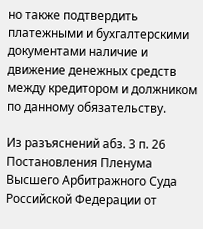но также подтвердить платежными и бухгалтерскими документами наличие и движение денежных средств между кредитором и должником по данному обязательству.

Из разъяснений абз. 3 п. 26 Постановления Пленума Высшего Арбитражного Суда Российской Федерации от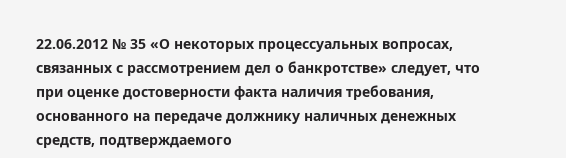22.06.2012 № 35 «О некоторых процессуальных вопросах, связанных с рассмотрением дел о банкротстве» следует, что при оценке достоверности факта наличия требования, основанного на передаче должнику наличных денежных средств, подтверждаемого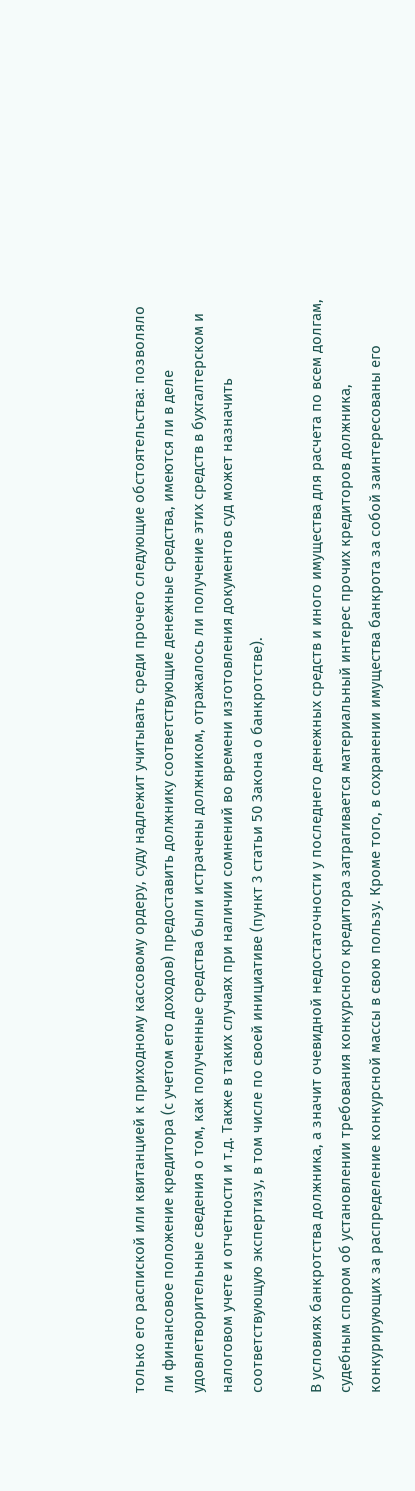только его распиской или квитанцией к приходному кассовому ордеру, суду надлежит учитывать среди прочего следующие обстоятельства: позволяло ли финансовое положение кредитора (с учетом его доходов) предоставить должнику соответствующие денежные средства, имеются ли в деле удовлетворительные сведения о том, как полученные средства были истрачены должником, отражалось ли получение этих средств в бухгалтерском и налоговом учете и отчетности и т.д. Также в таких случаях при наличии сомнений во времени изготовления документов суд может назначить соответствующую экспертизу, в том числе по своей инициативе (пункт 3 статьи 50 Закона о банкротстве).

В условиях банкротства должника, а значит очевидной недостаточности у последнего денежных средств и иного имущества для расчета по всем долгам, судебным спором об установлении требования конкурсного кредитора затрагивается материальный интерес прочих кредиторов должника, конкурирующих за распределение конкурсной массы в свою пользу. Кроме того, в сохранении имущества банкрота за собой заинтересованы его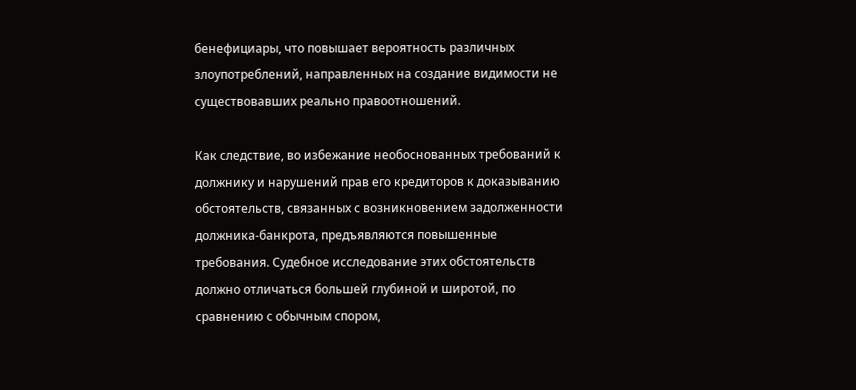бенефициары, что повышает вероятность различных злоупотреблений, направленных на создание видимости не существовавших реально правоотношений.

Как следствие, во избежание необоснованных требований к должнику и нарушений прав его кредиторов к доказыванию обстоятельств, связанных с возникновением задолженности должника-банкрота, предъявляются повышенные требования. Судебное исследование этих обстоятельств должно отличаться большей глубиной и широтой, по сравнению с обычным спором,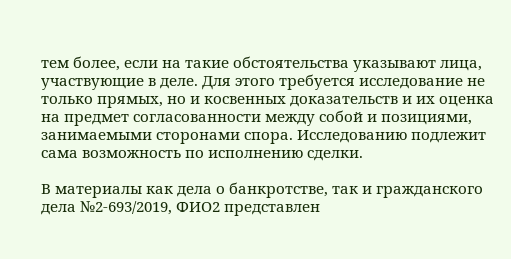тем более, если на такие обстоятельства указывают лица, участвующие в деле. Для этого требуется исследование не только прямых, но и косвенных доказательств и их оценка на предмет согласованности между собой и позициями, занимаемыми сторонами спора. Исследованию подлежит сама возможность по исполнению сделки.

В материалы как дела о банкротстве, так и гражданского дела №2-693/2019, ФИО2 представлен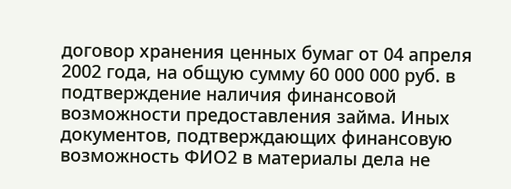договор хранения ценных бумаг от 04 апреля 2002 года, на общую сумму 60 000 000 руб. в подтверждение наличия финансовой возможности предоставления займа. Иных документов, подтверждающих финансовую возможность ФИО2 в материалы дела не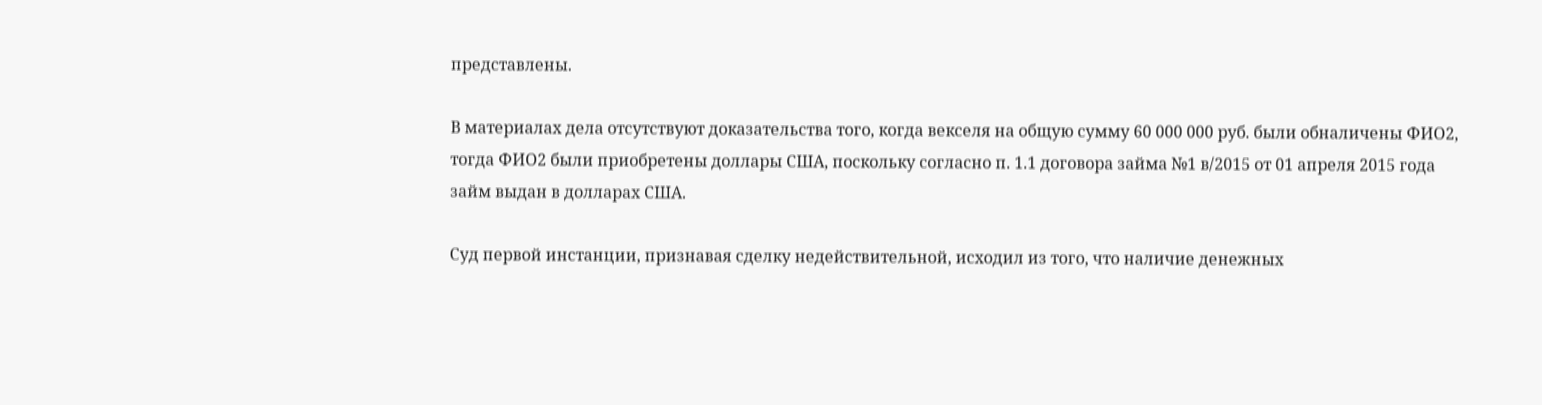представлены.

В материалах дела отсутствуют доказательства того, когда векселя на общую сумму 60 000 000 руб. были обналичены ФИО2, тогда ФИО2 были приобретены доллары США, поскольку согласно п. 1.1 договора займа №1 в/2015 от 01 апреля 2015 года займ выдан в долларах США.

Суд первой инстанции, признавая сделку недействительной, исходил из того, что наличие денежных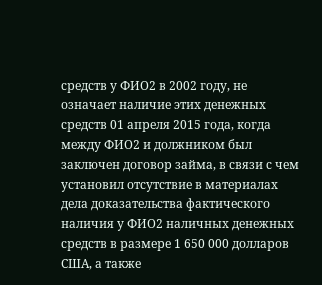средств у ФИО2 в 2002 году, не означает наличие этих денежных средств 01 апреля 2015 года, когда между ФИО2 и должником был заключен договор займа, в связи с чем установил отсутствие в материалах дела доказательства фактического наличия у ФИО2 наличных денежных средств в размере 1 650 000 долларов США, а также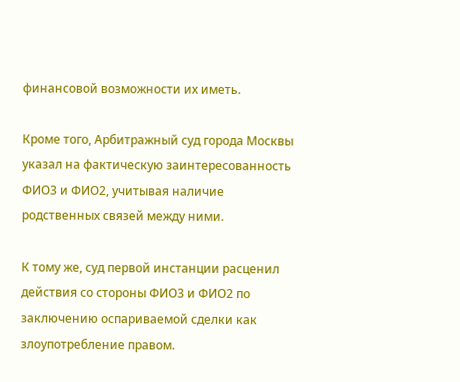финансовой возможности их иметь.

Кроме того, Арбитражный суд города Москвы указал на фактическую заинтересованность ФИО3 и ФИО2, учитывая наличие родственных связей между ними.

К тому же, суд первой инстанции расценил действия со стороны ФИО3 и ФИО2 по заключению оспариваемой сделки как злоупотребление правом.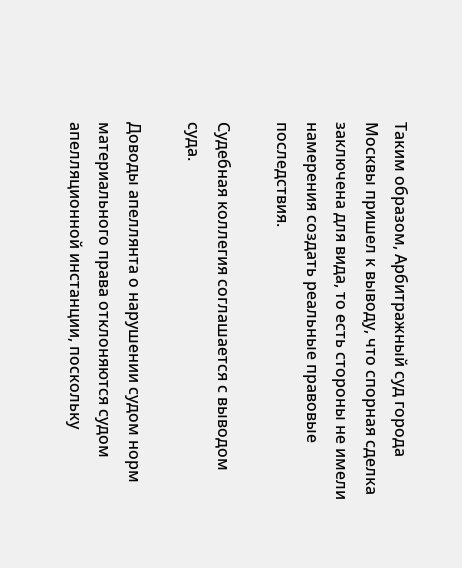Таким образом, Арбитражный суд города Москвы пришел к выводу, что спорная сделка заключена для вида, то есть стороны не имели намерения создать реальные правовые последствия.

Судебная коллегия соглашается с выводом суда.

Доводы апеллянта о нарушении судом норм материального права отклоняются судом апелляционной инстанции, поскольку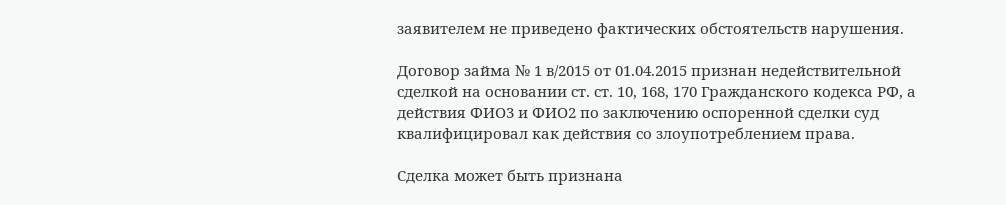заявителем не приведено фактических обстоятельств нарушения.

Договор займа № 1 в/2015 от 01.04.2015 признан недействительной сделкой на основании ст. ст. 10, 168, 170 Гражданского кодекса РФ, а действия ФИО3 и ФИО2 по заключению оспоренной сделки суд квалифицировал как действия со злоупотреблением права.

Сделка может быть признана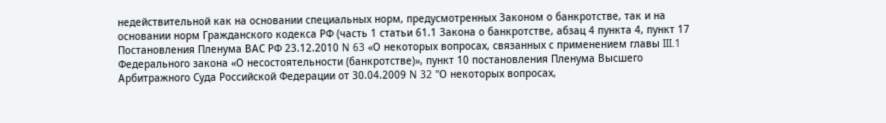недействительной как на основании специальных норм, предусмотренных Законом о банкротстве, так и на основании норм Гражданского кодекса РФ (часть 1 статьи 61.1 Закона о банкротстве, абзац 4 пункта 4, пункт 17 Постановления Пленума ВАС РФ 23.12.2010 N 63 «О некоторых вопросах, связанных с применением главы III.1 Федерального закона «О несостоятельности (банкротстве)», пункт 10 постановления Пленума Высшего Арбитражного Суда Российской Федерации от 30.04.2009 N 32 "О некоторых вопросах,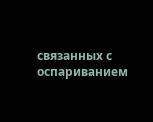связанных с оспариванием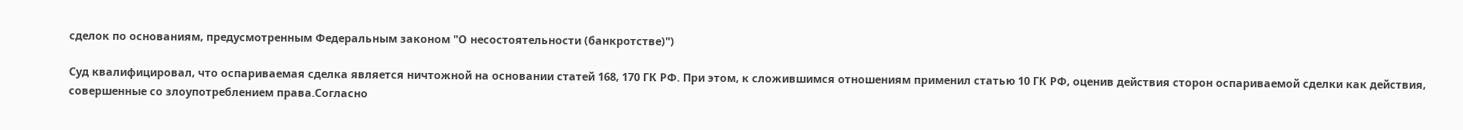сделок по основаниям, предусмотренным Федеральным законом "О несостоятельности (банкротстве)")

Суд квалифицировал, что оспариваемая сделка является ничтожной на основании статей 168, 170 ГК РФ. При этом, к сложившимся отношениям применил статью 10 ГК РФ, оценив действия сторон оспариваемой сделки как действия, совершенные со злоупотреблением права.Согласно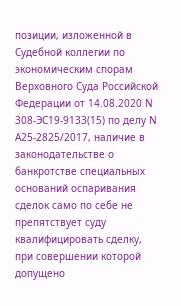позиции, изложенной в Судебной коллегии по экономическим спорам Верховного Суда Российской Федерации от 14.08.2020 N 308-ЭС19-9133(15) по делу N А25-2825/2017, наличие в законодательстве о банкротстве специальных оснований оспаривания сделок само по себе не препятствует суду квалифицировать сделку, при совершении которой допущено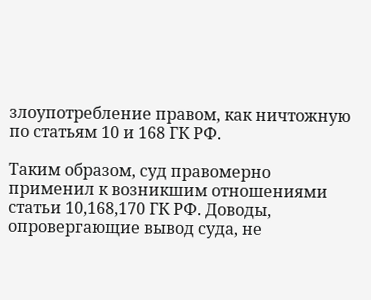злоупотребление правом, как ничтожную по статьям 10 и 168 ГК РФ.

Таким образом, суд правомерно применил к возникшим отношениями статьи 10,168,170 ГК РФ. Доводы, опровергающие вывод суда, не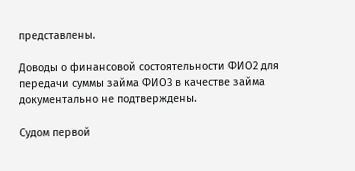представлены.

Доводы о финансовой состоятельности ФИО2 для передачи суммы займа ФИО3 в качестве займа документально не подтверждены.

Судом первой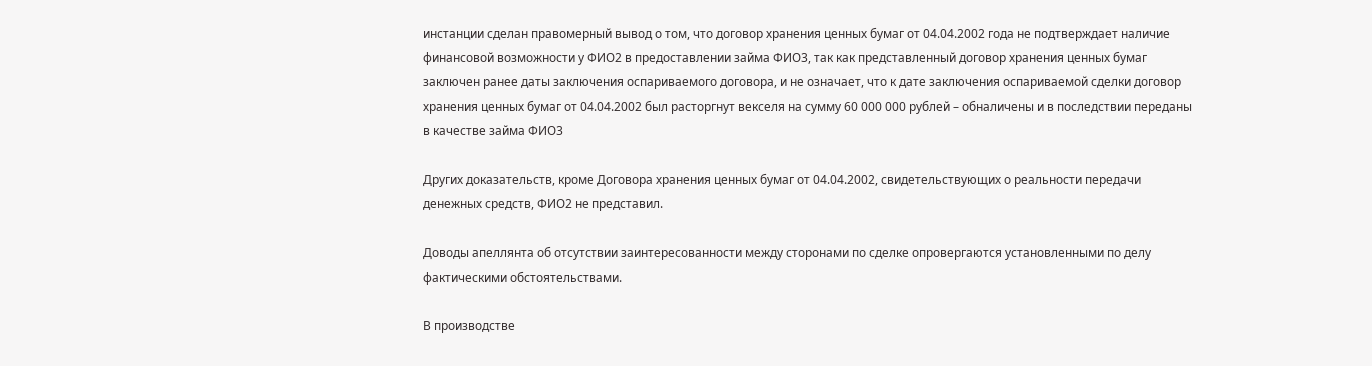инстанции сделан правомерный вывод о том, что договор хранения ценных бумаг от 04.04.2002 года не подтверждает наличие финансовой возможности у ФИО2 в предоставлении займа ФИО3, так как представленный договор хранения ценных бумаг заключен ранее даты заключения оспариваемого договора, и не означает, что к дате заключения оспариваемой сделки договор хранения ценных бумаг от 04.04.2002 был расторгнут векселя на сумму 60 000 000 рублей – обналичены и в последствии переданы в качестве займа ФИО3

Других доказательств, кроме Договора хранения ценных бумаг от 04.04.2002, свидетельствующих о реальности передачи денежных средств, ФИО2 не представил.

Доводы апеллянта об отсутствии заинтересованности между сторонами по сделке опровергаются установленными по делу фактическими обстоятельствами.

В производстве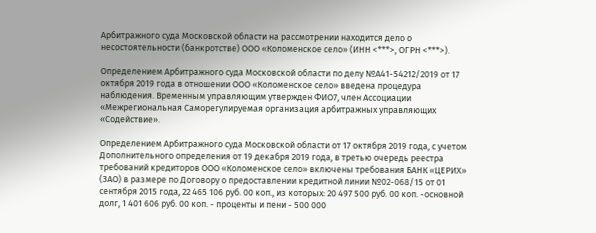Арбитражного суда Московской области на рассмотрении находится дело о несостоятельности (банкротстве) ООО «Коломенское село» (ИНН <***>, ОГРН <***>).

Определением Арбитражного суда Московской области по делу №А41-54212/2019 от 17 октября 2019 года в отношении ООО «Коломенское село» введена процедура наблюдения. Временным управляющим утвержден ФИО7, член Ассоциации «Межрегиональная Саморегулируемая организация арбитражных управляющих «Содействие».

Определением Арбитражного суда Московской области от 17 октября 2019 года, с учетом Дополнительного определения от 19 декабря 2019 года, в третью очередь реестра требований кредиторов ООО «Коломенское село» включены требования БАНК «ЦЕРИХ» (ЗАО) в размере по Договору о предоставлении кредитной линии №02-068/15 от 01 сентября 2015 года, 22 465 106 руб. 00 коп., из которых: 20 497 500 руб. 00 коп. -основной долг, 1 401 606 руб. 00 коп. - проценты и пени - 500 000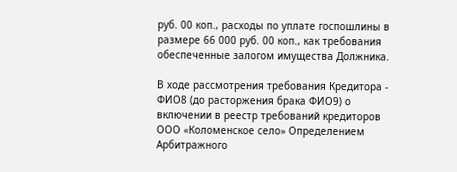руб. 00 коп., расходы по уплате госпошлины в размере 66 000 руб. 00 коп., как требования обеспеченные залогом имущества Должника.

В ходе рассмотрения требования Кредитора - ФИО8 (до расторжения брака ФИО9) о включении в реестр требований кредиторов ООО «Коломенское село» Определением Арбитражного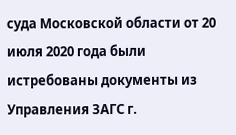суда Московской области от 20 июля 2020 года были истребованы документы из Управления ЗАГС г.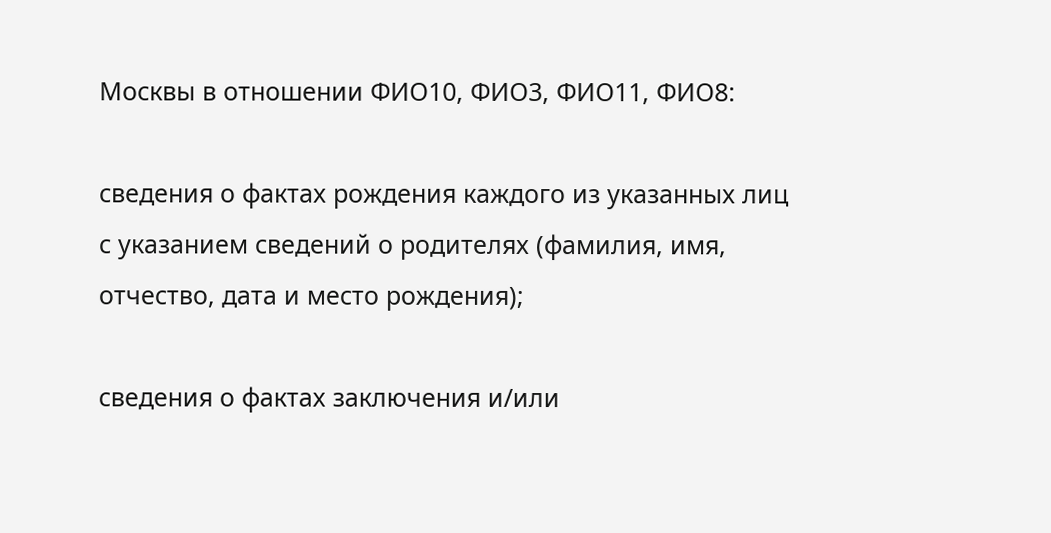Москвы в отношении ФИО10, ФИО3, ФИО11, ФИО8:

сведения о фактах рождения каждого из указанных лиц с указанием сведений о родителях (фамилия, имя, отчество, дата и место рождения);

сведения о фактах заключения и/или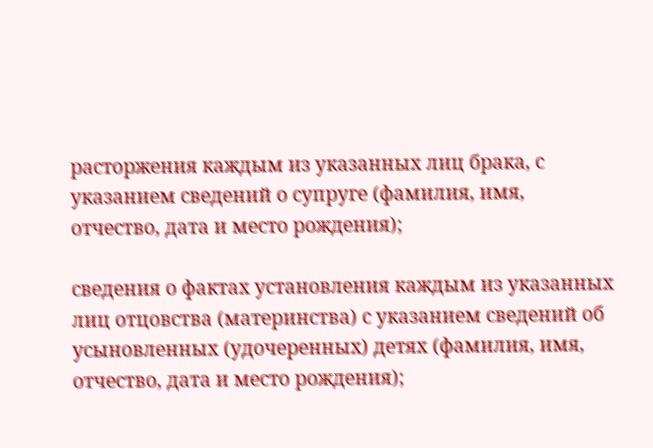расторжения каждым из указанных лиц брака, с указанием сведений о супруге (фамилия, имя, отчество, дата и место рождения);

сведения о фактах установления каждым из указанных лиц отцовства (материнства) с указанием сведений об усыновленных (удочеренных) детях (фамилия, имя, отчество, дата и место рождения);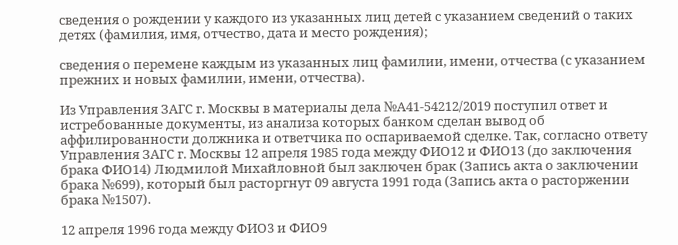сведения о рождении у каждого из указанных лиц детей с указанием сведений о таких детях (фамилия, имя, отчество, дата и место рождения);

сведения о перемене каждым из указанных лиц фамилии, имени, отчества (с указанием прежних и новых фамилии, имени, отчества).

Из Управления ЗАГС г. Москвы в материалы дела №А41-54212/2019 поступил ответ и истребованные документы, из анализа которых банком сделан вывод об аффилированности должника и ответчика по оспариваемой сделке. Так, согласно ответу Управления ЗАГС г. Москвы 12 апреля 1985 года между ФИО12 и ФИО13 (до заключения брака ФИО14) Людмилой Михайловной был заключен брак (Запись акта о заключении брака №699), который был расторгнут 09 августа 1991 года (Запись акта о расторжении брака №1507).

12 апреля 1996 года между ФИО3 и ФИО9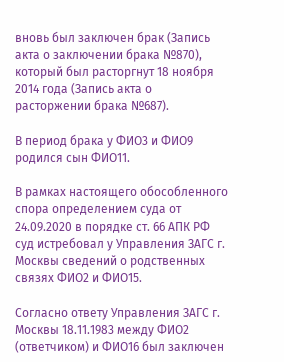вновь был заключен брак (Запись акта о заключении брака №870), который был расторгнут 18 ноября 2014 года (Запись акта о расторжении брака №687).

В период брака у ФИО3 и ФИО9 родился сын ФИО11.

В рамках настоящего обособленного спора определением суда от 24.09.2020 в порядке ст. 66 АПК РФ суд истребовал у Управления ЗАГС г. Москвы сведений о родственных связях ФИО2 и ФИО15.

Согласно ответу Управления ЗАГС г. Москвы 18.11.1983 между ФИО2 (ответчиком) и ФИО16 был заключен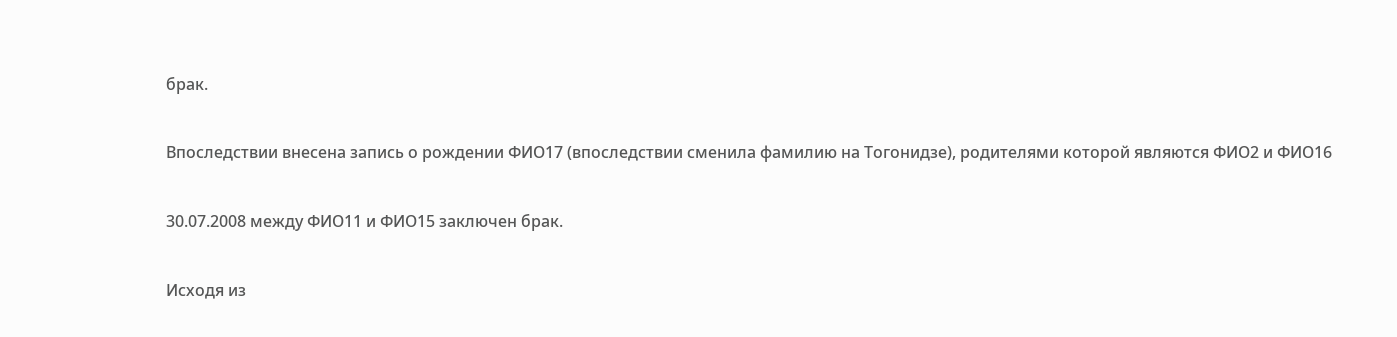брак.

Впоследствии внесена запись о рождении ФИО17 (впоследствии сменила фамилию на Тогонидзе), родителями которой являются ФИО2 и ФИО16

30.07.2008 между ФИО11 и ФИО15 заключен брак.

Исходя из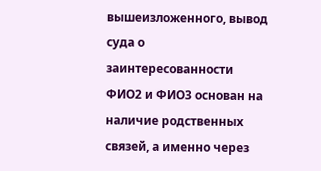вышеизложенного, вывод суда о заинтересованности ФИО2 и ФИО3 основан на наличие родственных связей, а именно через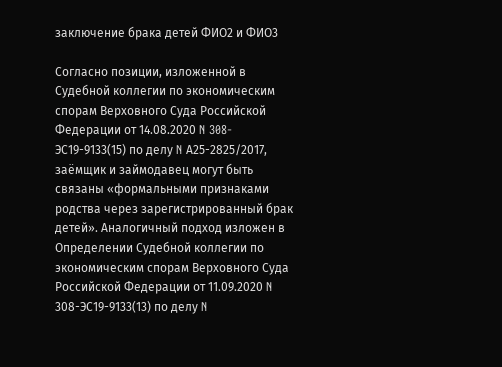заключение брака детей ФИО2 и ФИО3

Согласно позиции, изложенной в Судебной коллегии по экономическим спорам Верховного Суда Российской Федерации от 14.08.2020 N 308-ЭС19-9133(15) по делу N А25-2825/2017, заёмщик и займодавец могут быть связаны «формальными признаками родства через зарегистрированный брак детей». Аналогичный подход изложен в Определении Судебной коллегии по экономическим спорам Верховного Суда Российской Федерации от 11.09.2020 N 308-ЭС19-9133(13) по делу N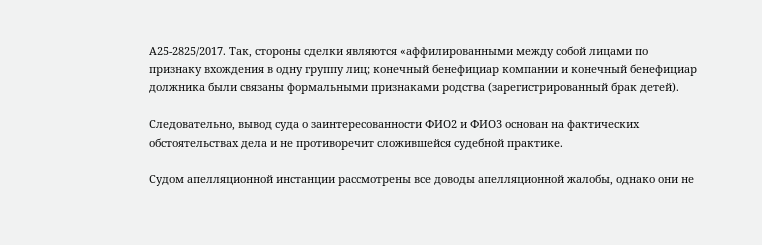А25-2825/2017. Так, стороны сделки являются «аффилированными между собой лицами по признаку вхождения в одну группу лиц; конечный бенефициар компании и конечный бенефициар должника были связаны формальными признаками родства (зарегистрированный брак детей).

Следовательно, вывод суда о заинтересованности ФИО2 и ФИО3 основан на фактических обстоятельствах дела и не противоречит сложившейся судебной практике.

Судом апелляционной инстанции рассмотрены все доводы апелляционной жалобы, однако они не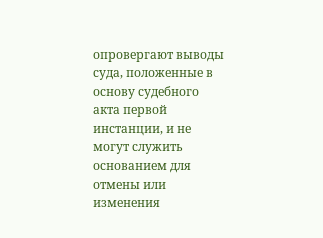опровергают выводы суда, положенные в основу судебного акта первой инстанции, и не могут служить основанием для отмены или изменения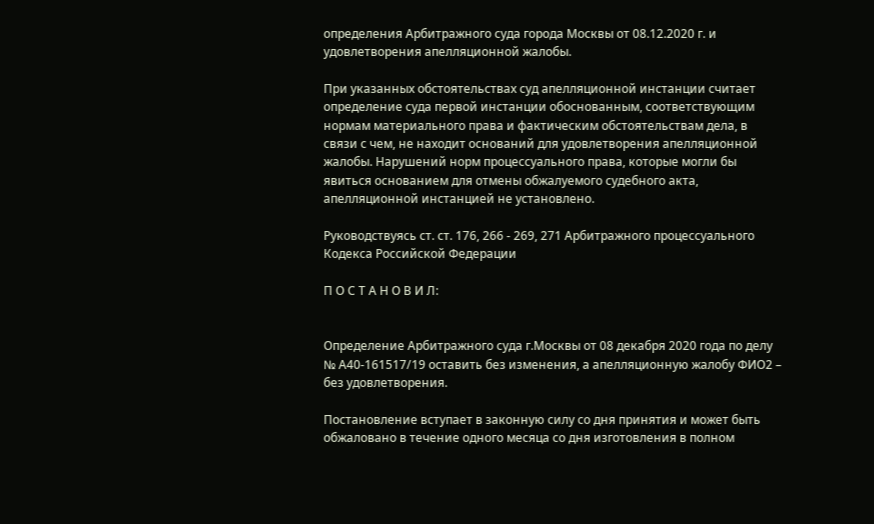определения Арбитражного суда города Москвы от 08.12.2020 г. и удовлетворения апелляционной жалобы.

При указанных обстоятельствах суд апелляционной инстанции считает определение суда первой инстанции обоснованным, соответствующим нормам материального права и фактическим обстоятельствам дела, в связи с чем, не находит оснований для удовлетворения апелляционной жалобы. Нарушений норм процессуального права, которые могли бы явиться основанием для отмены обжалуемого судебного акта, апелляционной инстанцией не установлено.

Руководствуясь ст. ст. 176, 266 - 269, 271 Арбитражного процессуального Кодекса Российской Федерации

П О С Т А Н О В И Л:


Определение Арбитражного суда г.Москвы от 08 декабря 2020 года по делу № А40-161517/19 оставить без изменения, а апелляционную жалобу ФИО2 – без удовлетворения.

Постановление вступает в законную силу со дня принятия и может быть обжаловано в течение одного месяца со дня изготовления в полном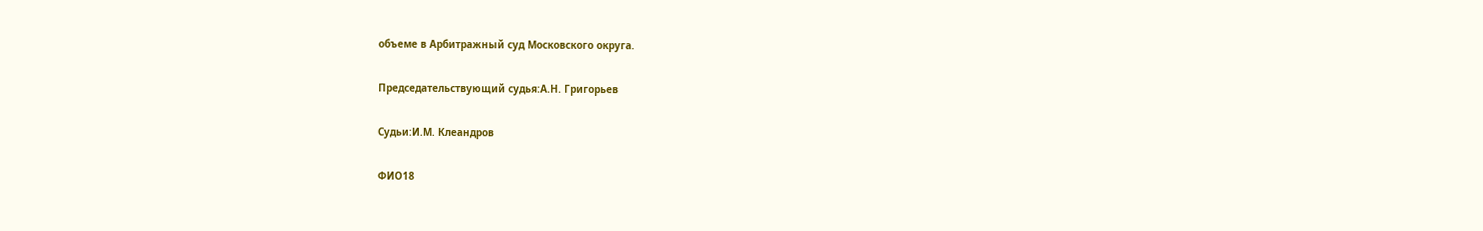объеме в Арбитражный суд Московского округа.

Председательствующий судья:А.Н. Григорьев

Судьи:И.М. Клеандров

ФИО18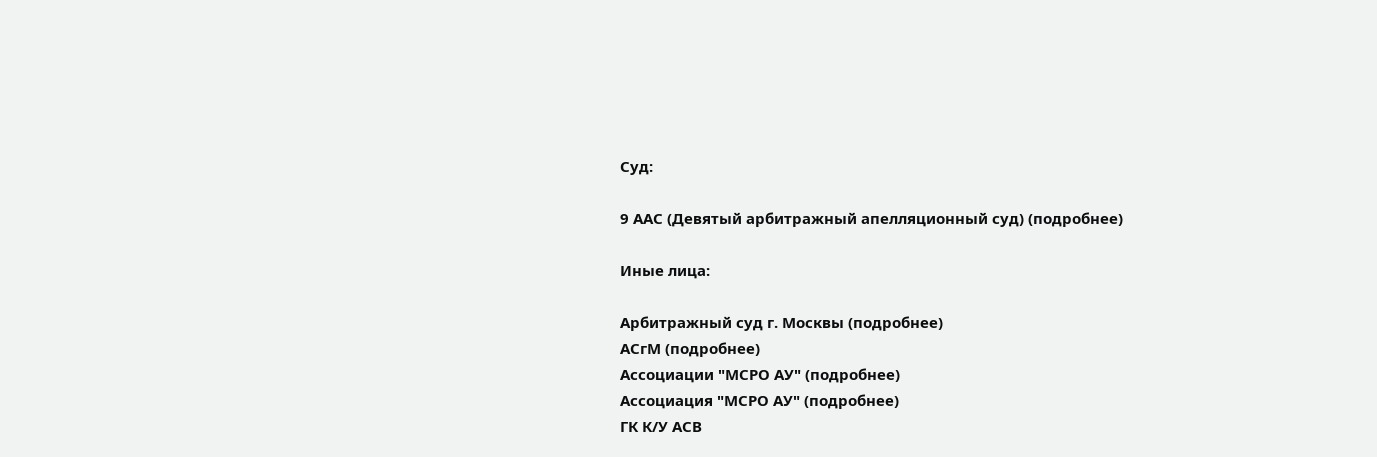Суд:

9 ААС (Девятый арбитражный апелляционный суд) (подробнее)

Иные лица:

Арбитражный суд г. Москвы (подробнее)
АСгМ (подробнее)
Ассоциации "МСРО АУ" (подробнее)
Ассоциация "МСРО АУ" (подробнее)
ГК К/У АСВ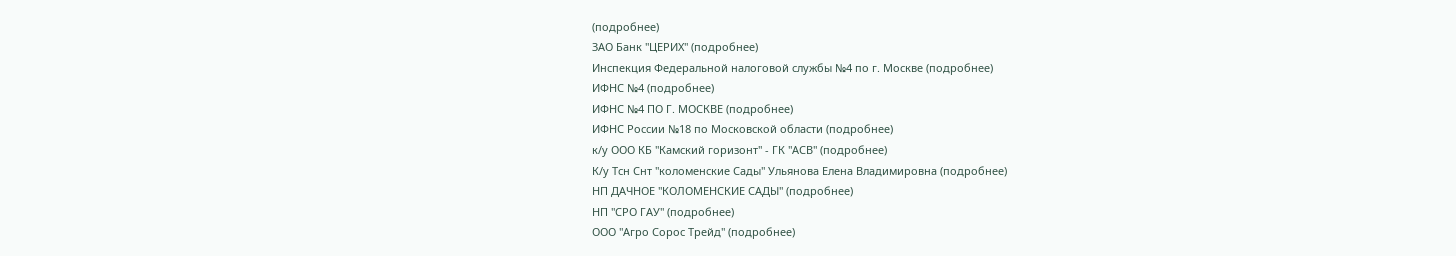(подробнее)
ЗАО Банк "ЦЕРИХ" (подробнее)
Инспекция Федеральной налоговой службы №4 по г. Москве (подробнее)
ИФНС №4 (подробнее)
ИФНС №4 ПО Г. МОСКВЕ (подробнее)
ИФНС России №18 по Московской области (подробнее)
к/у ООО КБ "Камский горизонт" - ГК "АСВ" (подробнее)
К/у Тсн Снт "коломенские Сады" Ульянова Елена Владимировна (подробнее)
НП ДАЧНОЕ "КОЛОМЕНСКИЕ САДЫ" (подробнее)
НП "СРО ГАУ" (подробнее)
ООО "Агро Сорос Трейд" (подробнее)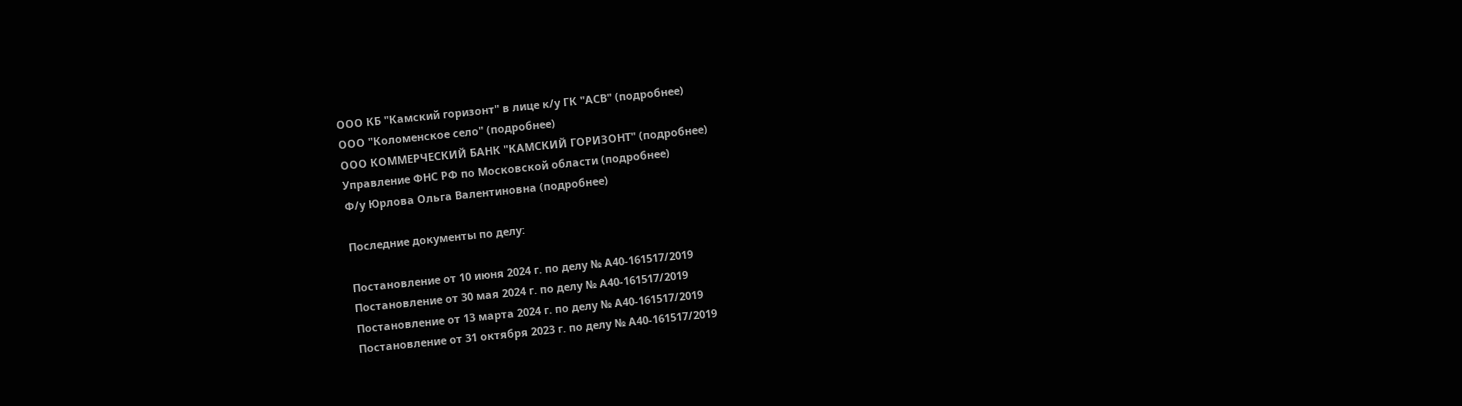ООО КБ "Камский горизонт" в лице к/у ГК "АСВ" (подробнее)
ООО "Коломенское село" (подробнее)
ООО КОММЕРЧЕСКИЙ БАНК "КАМСКИЙ ГОРИЗОНТ" (подробнее)
Управление ФНС РФ по Московской области (подробнее)
Ф/у Юрлова Ольга Валентиновна (подробнее)

Последние документы по делу:

Постановление от 10 июня 2024 г. по делу № А40-161517/2019
Постановление от 30 мая 2024 г. по делу № А40-161517/2019
Постановление от 13 марта 2024 г. по делу № А40-161517/2019
Постановление от 31 октября 2023 г. по делу № А40-161517/2019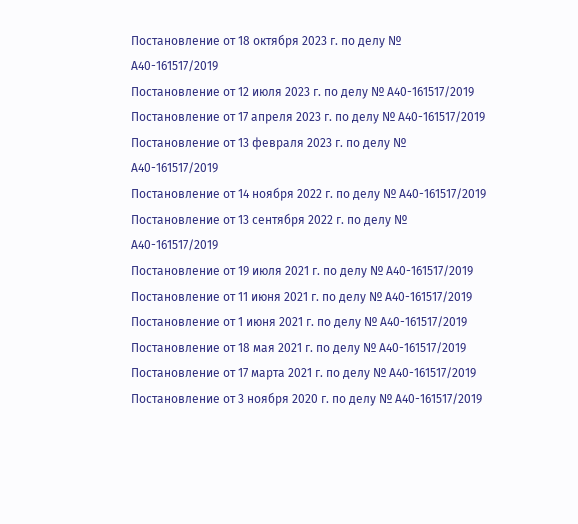Постановление от 18 октября 2023 г. по делу № А40-161517/2019
Постановление от 12 июля 2023 г. по делу № А40-161517/2019
Постановление от 17 апреля 2023 г. по делу № А40-161517/2019
Постановление от 13 февраля 2023 г. по делу № А40-161517/2019
Постановление от 14 ноября 2022 г. по делу № А40-161517/2019
Постановление от 13 сентября 2022 г. по делу № А40-161517/2019
Постановление от 19 июля 2021 г. по делу № А40-161517/2019
Постановление от 11 июня 2021 г. по делу № А40-161517/2019
Постановление от 1 июня 2021 г. по делу № А40-161517/2019
Постановление от 18 мая 2021 г. по делу № А40-161517/2019
Постановление от 17 марта 2021 г. по делу № А40-161517/2019
Постановление от 3 ноября 2020 г. по делу № А40-161517/2019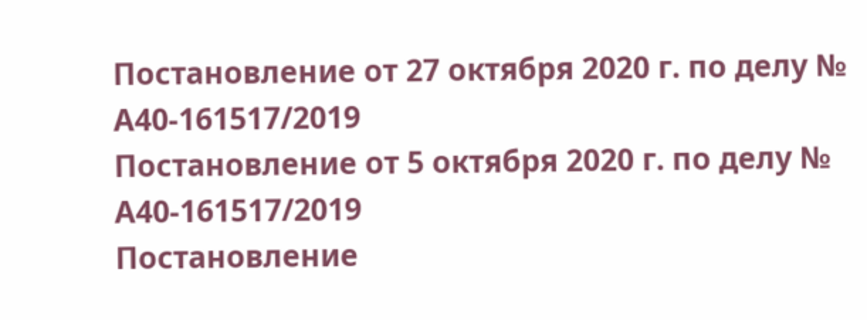Постановление от 27 октября 2020 г. по делу № А40-161517/2019
Постановление от 5 октября 2020 г. по делу № А40-161517/2019
Постановление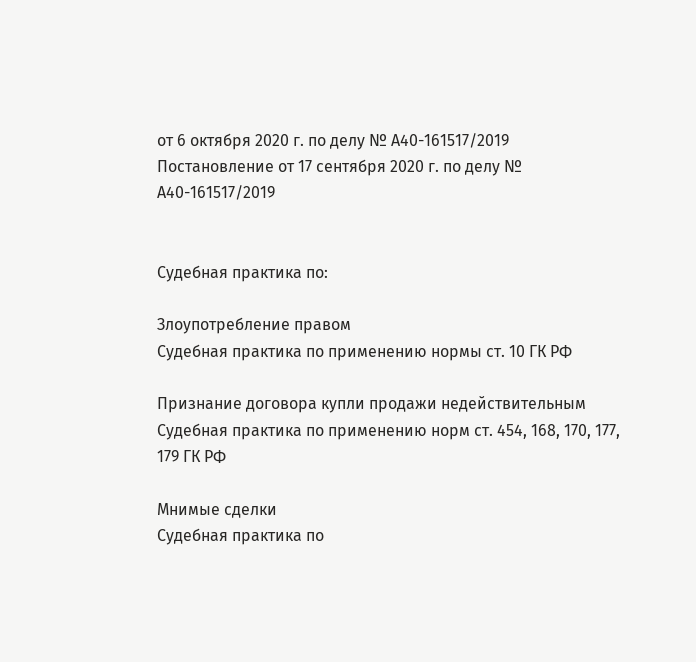от 6 октября 2020 г. по делу № А40-161517/2019
Постановление от 17 сентября 2020 г. по делу № А40-161517/2019


Судебная практика по:

Злоупотребление правом
Судебная практика по применению нормы ст. 10 ГК РФ

Признание договора купли продажи недействительным
Судебная практика по применению норм ст. 454, 168, 170, 177, 179 ГК РФ

Мнимые сделки
Судебная практика по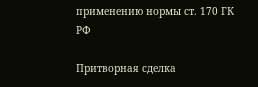применению нормы ст. 170 ГК РФ

Притворная сделка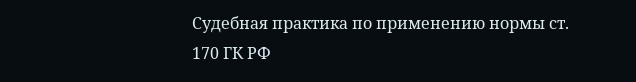Судебная практика по применению нормы ст. 170 ГК РФ